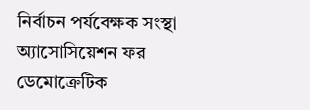নির্বাচন পর্যবেক্ষক সংস্থা অ্যাসোসিয়েশন ফর ডেমোক্রেটিক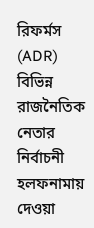রিফর্মস (ADR) বিভিন্ন রাজনৈতিক নেতার নির্বাচনী হলফনামায় দেওয়া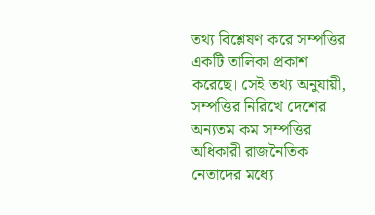তথ্য বিশ্লেষণ করে সম্পত্তির একটি তালিকা প্রকাশ করেছে। সেই তথ্য অনুযায়ী, সম্পত্তির নিরিখে দেশের অন্যতম কম সম্পত্তির অধিকারী রাজনৈতিক নেতাদের মধ্যে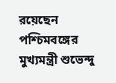রয়েছেন পশ্চিমবঙ্গের মুখ্যমন্ত্রী শুভেন্দু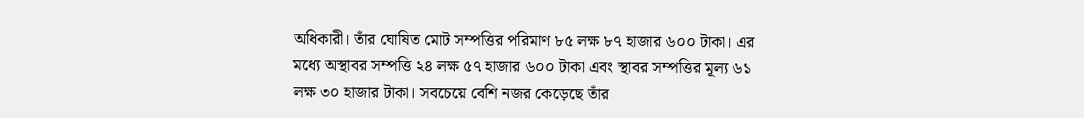অধিকারী। তাঁর ঘোষিত মোট সম্পত্তির পরিমাণ ৮৫ লক্ষ ৮৭ হাজার ৬০০ টাকা। এর মধ্যে অস্থাবর সম্পত্তি ২৪ লক্ষ ৫৭ হাজার ৬০০ টাকা এবং স্থাবর সম্পত্তির মূল্য ৬১ লক্ষ ৩০ হাজার টাকা। সবচেয়ে বেশি নজর কেড়েছে তাঁর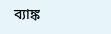ব্যাঙ্ক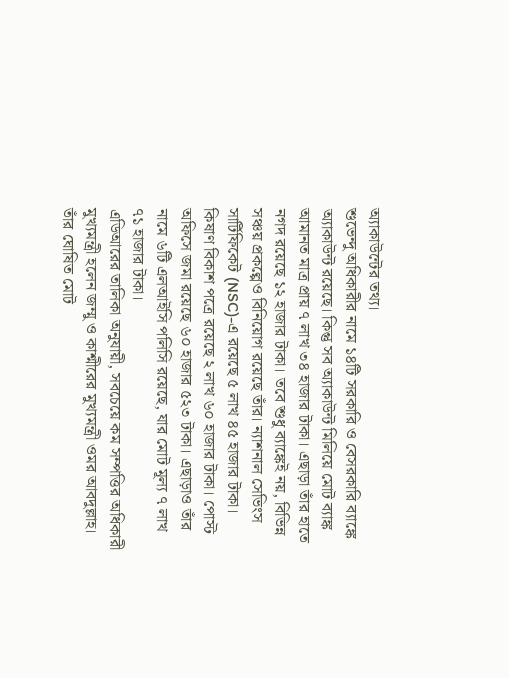অ্যাকাউন্টের তথ্য।
শুভেন্দু অধিকারীর নামে ১৪টি সরকারি ও বেসরকারি ব্যাঙ্কে অ্যাকাউন্ট রয়েছে। কিন্তু সব অ্যাকাউন্ট মিলিয়ে মোট ব্যাঙ্ক আমানত মাত্র প্রায় ৭ লাখ ৩৪ হাজার টাকা। এছাড়া তাঁর হাতে নগদ রয়েছে ১২ হাজার টাকা। তবে শুধু ব্যাঙ্কেই নয়, বিভিন্ন সঞ্চয় প্রকল্পেও বিনিয়োগ রয়েছে তাঁর। ন্যাশনাল সেভিংস সার্টিফিকেট (NSC)-এ রয়েছে ৫ লাখ ৪৫ হাজার টাকা। কিষাণ বিকাশ পত্রে রয়েছে ২ লাখ ৬০ হাজার টাকা। পোস্ট অফিসে জমা রয়েছে ৬০ হাজার ৫২৩ টাকা। এছাড়াও তাঁর নামে ৬টি এলআইসি পলিসি রয়েছে, যার মোট মূল্য ৭ লাখ ৭১ হাজার টাকা।
এডিআরের তালিকা অনুযায়ী, সবচেয়ে কম সম্পত্তির অধিকারী মুখ্যমন্ত্রী হলেন জম্মু ও কাশ্মীরের মুখ্যমন্ত্রী ওমর আবদুল্লাহ। তাঁর ঘোষিত মোট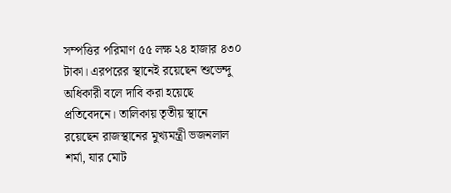সম্পত্তির পরিমাণ ৫৫ লক্ষ ২৪ হাজার ৪৩০ টাকা। এরপরের স্থানেই রয়েছেন শুভেন্দু অধিকারী বলে দাবি করা হয়েছে প্রতিবেদনে। তালিকায় তৃতীয় স্থানে রয়েছেন রাজস্থানের মুখ্যমন্ত্রী ভজনলাল শর্মা, যার মোট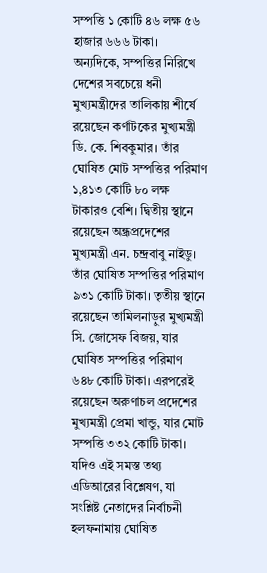সম্পত্তি ১ কোটি ৪৬ লক্ষ ৫৬ হাজার ৬৬৬ টাকা।
অন্যদিকে, সম্পত্তির নিরিখে দেশের সবচেয়ে ধনী মুখ্যমন্ত্রীদের তালিকায় শীর্ষে রয়েছেন কর্ণাটকের মুখ্যমন্ত্রী ডি. কে. শিবকুমার। তাঁর ঘোষিত মোট সম্পত্তির পরিমাণ ১,৪১৩ কোটি ৮০ লক্ষ টাকারও বেশি। দ্বিতীয় স্থানে রয়েছেন অন্ধ্রপ্রদেশের মুখ্যমন্ত্রী এন. চন্দ্রবাবু নাইডু। তাঁর ঘোষিত সম্পত্তির পরিমাণ ৯৩১ কোটি টাকা। তৃতীয় স্থানে রয়েছেন তামিলনাড়ুর মুখ্যমন্ত্রী সি. জোসেফ বিজয়, যার ঘোষিত সম্পত্তির পরিমাণ ৬৪৮ কোটি টাকা। এরপরেই রয়েছেন অরুণাচল প্রদেশের মুখ্যমন্ত্রী প্রেমা খান্ডু, যার মোট সম্পত্তি ৩৩২ কোটি টাকা। যদিও এই সমস্ত তথ্য এডিআরের বিশ্লেষণ, যা সংশ্লিষ্ট নেতাদের নির্বাচনী হলফনামায় ঘোষিত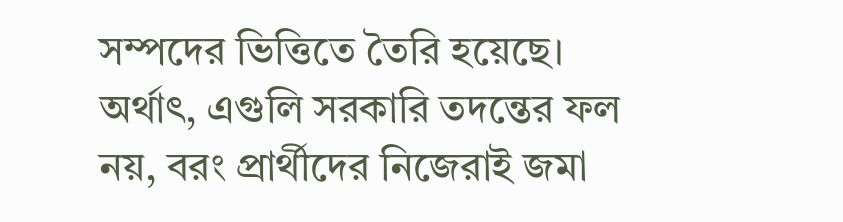সম্পদের ভিত্তিতে তৈরি হয়েছে। অর্থাৎ, এগুলি সরকারি তদন্তের ফল নয়, বরং প্রার্থীদের নিজেরাই জমা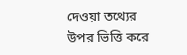দেওয়া তথ্যের উপর ভিত্তি করে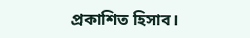প্রকাশিত হিসাব।